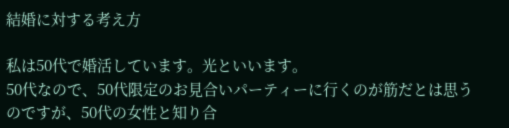結婚に対する考え方

私は50代で婚活しています。光といいます。
50代なので、50代限定のお見合いパーティーに行くのが筋だとは思うのですが、50代の女性と知り合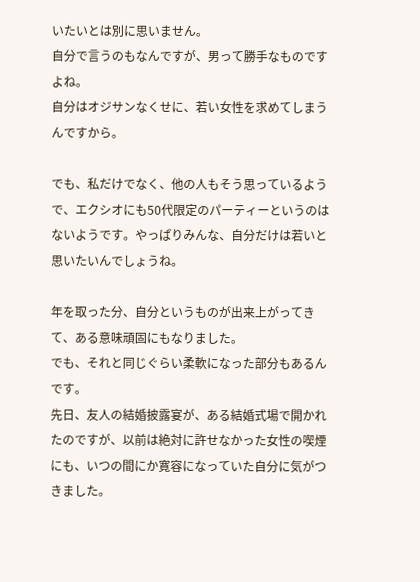いたいとは別に思いません。
自分で言うのもなんですが、男って勝手なものですよね。
自分はオジサンなくせに、若い女性を求めてしまうんですから。

でも、私だけでなく、他の人もそう思っているようで、エクシオにも50代限定のパーティーというのはないようです。やっぱりみんな、自分だけは若いと思いたいんでしょうね。

年を取った分、自分というものが出来上がってきて、ある意味頑固にもなりました。
でも、それと同じぐらい柔軟になった部分もあるんです。
先日、友人の結婚披露宴が、ある結婚式場で開かれたのですが、以前は絶対に許せなかった女性の喫煙にも、いつの間にか寛容になっていた自分に気がつきました。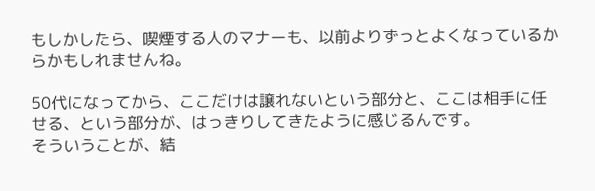もしかしたら、喫煙する人のマナーも、以前よりずっとよくなっているからかもしれませんね。

50代になってから、ここだけは譲れないという部分と、ここは相手に任せる、という部分が、はっきりしてきたように感じるんです。
そういうことが、結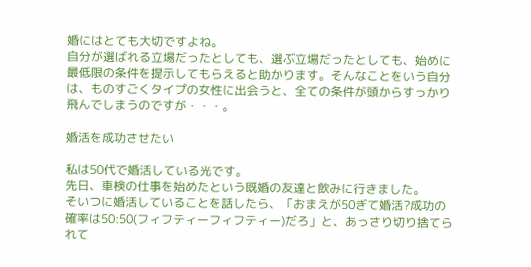婚にはとても大切ですよね。
自分が選ばれる立場だったとしても、選ぶ立場だったとしても、始めに最低限の条件を提示してもらえると助かります。そんなことをいう自分は、ものすごくタイプの女性に出会うと、全ての条件が頭からすっかり飛んでしまうのですが・・・。

婚活を成功させたい

私は50代で婚活している光です。
先日、車検の仕事を始めたという既婚の友達と飲みに行きました。
そいつに婚活していることを話したら、「おまえが50ぎて婚活?成功の確率は50:50(フィフティーフィフティー)だろ」と、あっさり切り捨てられて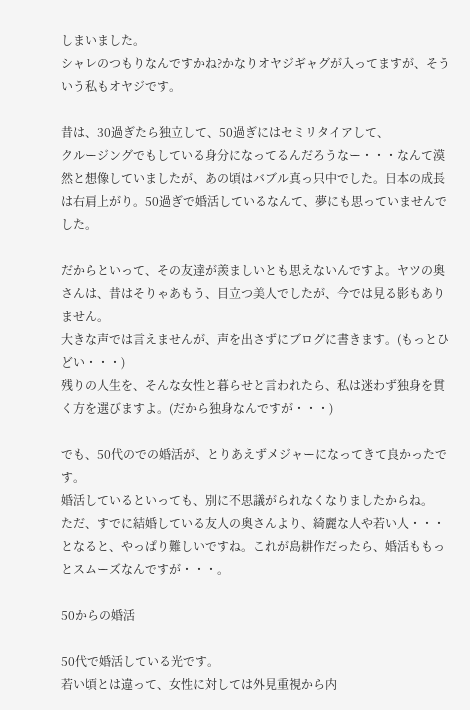しまいました。
シャレのつもりなんですかね?かなりオヤジギャグが入ってますが、そういう私もオヤジです。

昔は、30過ぎたら独立して、50過ぎにはセミリタイアして、
クルージングでもしている身分になってるんだろうなー・・・なんて漠然と想像していましたが、あの頃はバブル真っ只中でした。日本の成長は右肩上がり。50過ぎで婚活しているなんて、夢にも思っていませんでした。

だからといって、その友達が羨ましいとも思えないんですよ。ヤツの奥さんは、昔はそりゃあもう、目立つ美人でしたが、今では見る影もありません。
大きな声では言えませんが、声を出さずにブログに書きます。(もっとひどい・・・)
残りの人生を、そんな女性と暮らせと言われたら、私は迷わず独身を貫く方を選びますよ。(だから独身なんですが・・・)

でも、50代のでの婚活が、とりあえずメジャーになってきて良かったです。
婚活しているといっても、別に不思議がられなくなりましたからね。
ただ、すでに結婚している友人の奥さんより、綺麗な人や若い人・・・となると、やっぱり難しいですね。これが島耕作だったら、婚活ももっとスムーズなんですが・・・。

50からの婚活

50代で婚活している光です。
若い頃とは違って、女性に対しては外見重視から内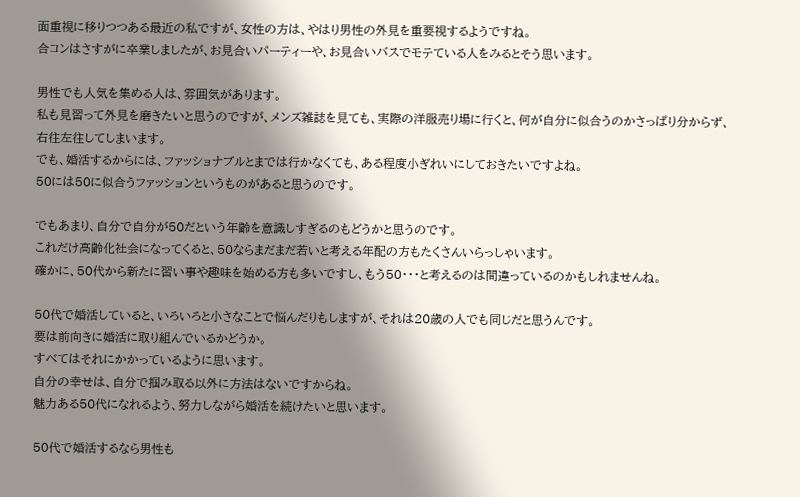面重視に移りつつある最近の私ですが、女性の方は、やはり男性の外見を重要視するようですね。
合コンはさすがに卒業しましたが、お見合いパーティーや、お見合いバスでモテている人をみるとそう思います。

男性でも人気を集める人は、雰囲気があります。
私も見習って外見を磨きたいと思うのですが、メンズ雑誌を見ても、実際の洋服売り場に行くと、何が自分に似合うのかさっぱり分からず、右往左往してしまいます。
でも、婚活するからには、ファッショナブルとまでは行かなくても、ある程度小ぎれいにしておきたいですよね。
50には50に似合うファッションというものがあると思うのです。

でもあまり、自分で自分が50だという年齢を意識しすぎるのもどうかと思うのです。
これだけ高齢化社会になってくると、50ならまだまだ若いと考える年配の方もたくさんいらっしゃいます。
確かに、50代から新たに習い事や趣味を始める方も多いですし、もう50・・・と考えるのは間違っているのかもしれませんね。

50代で婚活していると、いろいろと小さなことで悩んだりもしますが、それは20歳の人でも同じだと思うんです。
要は前向きに婚活に取り組んでいるかどうか。
すべてはそれにかかっているように思います。
自分の幸せは、自分で掴み取る以外に方法はないですからね。
魅力ある50代になれるよう、努力しながら婚活を続けたいと思います。

50代で婚活するなら男性も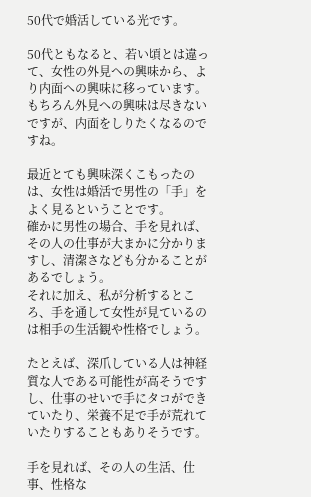50代で婚活している光です。

50代ともなると、若い頃とは違って、女性の外見への興味から、より内面への興味に移っています。
もちろん外見への興味は尽きないですが、内面をしりたくなるのですね。

最近とても興味深くこもったのは、女性は婚活で男性の「手」をよく見るということです。
確かに男性の場合、手を見れば、その人の仕事が大まかに分かりますし、清潔さなども分かることがあるでしょう。
それに加え、私が分析するところ、手を通して女性が見ているのは相手の生活観や性格でしょう。

たとえば、深爪している人は神経質な人である可能性が高そうですし、仕事のせいで手にタコができていたり、栄養不足で手が荒れていたりすることもありそうです。

手を見れば、その人の生活、仕事、性格な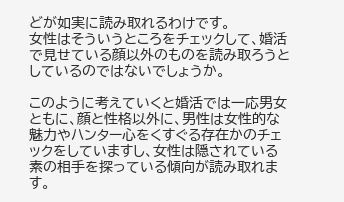どが如実に読み取れるわけです。
女性はそういうところをチェックして、婚活で見せている顔以外のものを読み取ろうとしているのではないでしょうか。

このように考えていくと婚活では一応男女ともに、顔と性格以外に、男性は女性的な魅力やハンター心をくすぐる存在かのチェックをしていますし、女性は隠されている素の相手を探っている傾向が読み取れます。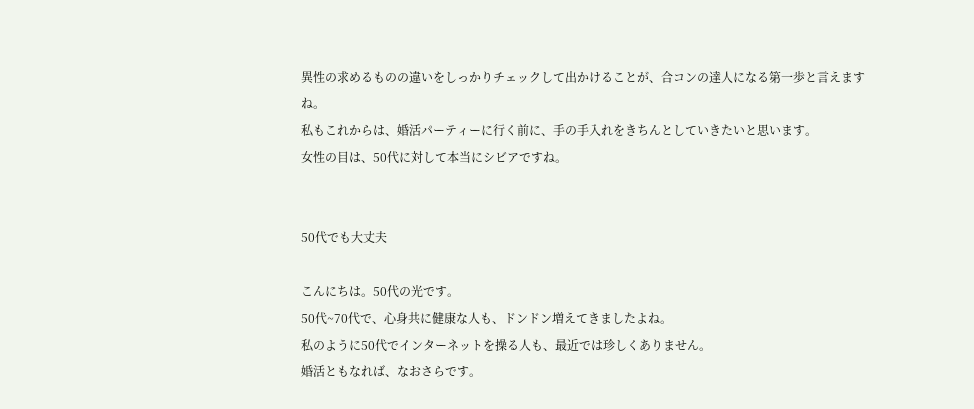異性の求めるものの違いをしっかりチェックして出かけることが、合コンの達人になる第一歩と言えますね。
私もこれからは、婚活パーティーに行く前に、手の手入れをきちんとしていきたいと思います。
女性の目は、50代に対して本当にシビアですね。


50代でも大丈夫

こんにちは。50代の光です。
50代~70代で、心身共に健康な人も、ドンドン増えてきましたよね。
私のように50代でインターネットを操る人も、最近では珍しくありません。
婚活ともなれば、なおさらです。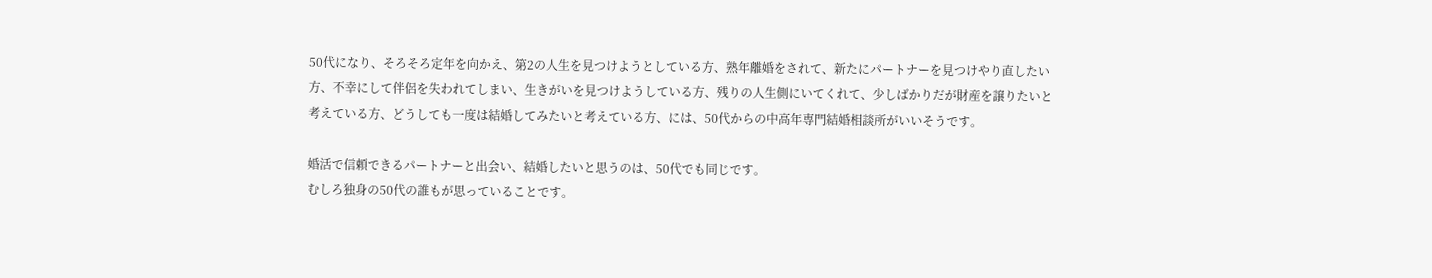50代になり、そろそろ定年を向かえ、第2の人生を見つけようとしている方、熟年離婚をされて、新たにパートナーを見つけやり直したい方、不幸にして伴侶を失われてしまい、生きがいを見つけようしている方、残りの人生側にいてくれて、少しばかりだが財産を譲りたいと考えている方、どうしても一度は結婚してみたいと考えている方、には、50代からの中高年専門結婚相談所がいいそうです。

婚活で信頼できるパートナーと出会い、結婚したいと思うのは、50代でも同じです。
むしろ独身の50代の誰もが思っていることです。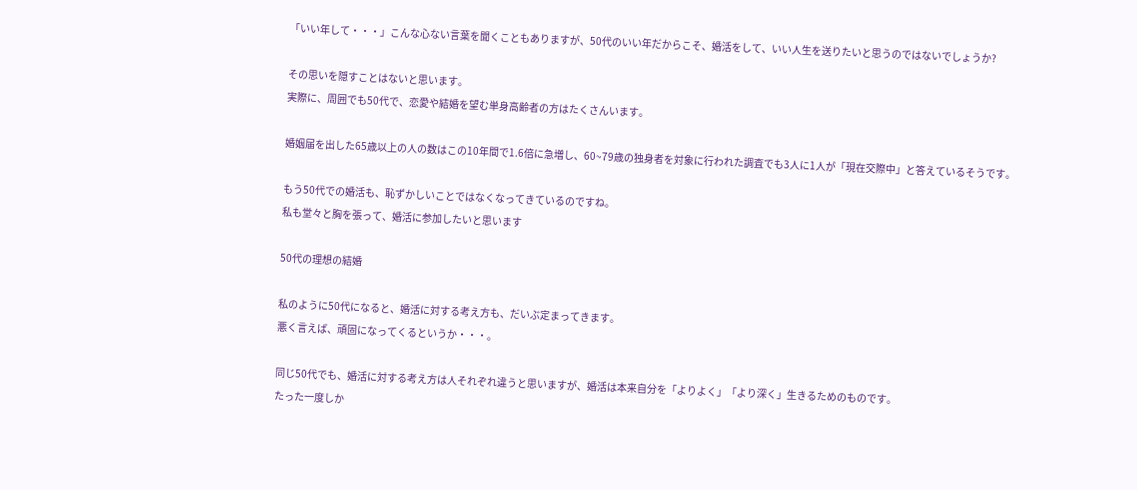「いい年して・・・」こんな心ない言葉を聞くこともありますが、50代のいい年だからこそ、婚活をして、いい人生を送りたいと思うのではないでしょうか?

その思いを隠すことはないと思います。
実際に、周囲でも50代で、恋愛や結婚を望む単身高齢者の方はたくさんいます。

婚姻届を出した65歳以上の人の数はこの10年間で1.6倍に急増し、60~79歳の独身者を対象に行われた調査でも3人に1人が「現在交際中」と答えているそうです。

もう50代での婚活も、恥ずかしいことではなくなってきているのですね。
私も堂々と胸を張って、婚活に参加したいと思います

50代の理想の結婚

私のように50代になると、婚活に対する考え方も、だいぶ定まってきます。
悪く言えば、頑固になってくるというか・・・。

同じ50代でも、婚活に対する考え方は人それぞれ違うと思いますが、婚活は本来自分を「よりよく」「より深く」生きるためのものです。
たった一度しか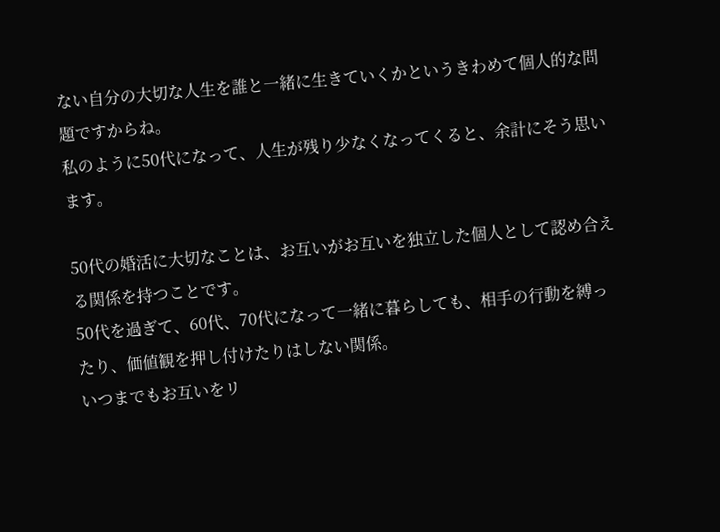ない自分の大切な人生を誰と一緒に生きていくかというきわめて個人的な問題ですからね。
私のように50代になって、人生が残り少なくなってくると、余計にそう思います。

50代の婚活に大切なことは、お互いがお互いを独立した個人として認め合える関係を持つことです。
50代を過ぎて、60代、70代になって一緒に暮らしても、相手の行動を縛ったり、価値観を押し付けたりはしない関係。
いつまでもお互いをリ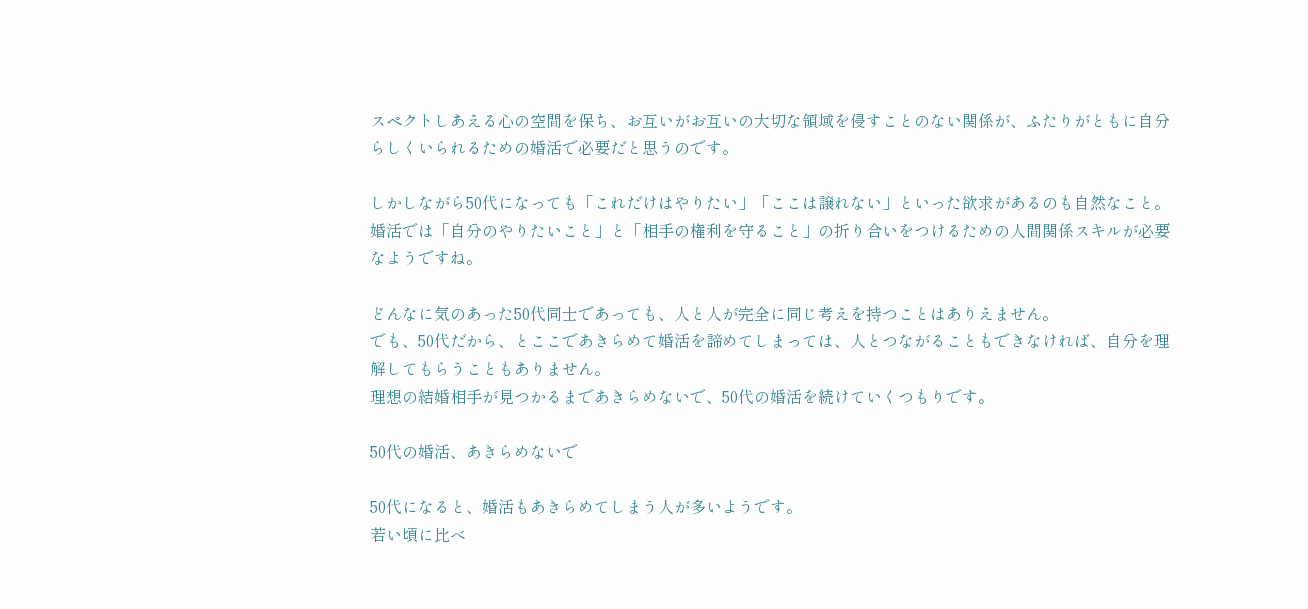スペクトしあえる心の空間を保ち、お互いがお互いの大切な領域を侵すことのない関係が、ふたりがともに自分らしくいられるための婚活で必要だと思うのです。

しかしながら50代になっても「これだけはやりたい」「ここは譲れない」といった欲求があるのも自然なこと。
婚活では「自分のやりたいこと」と「相手の権利を守ること」の折り合いをつけるための人間関係スキルが必要なようですね。

どんなに気のあった50代同士であっても、人と人が完全に同じ考えを持つことはありえません。
でも、50代だから、とここであきらめて婚活を諦めてしまっては、人とつながることもできなければ、自分を理解してもらうこともありません。
理想の結婚相手が見つかるまであきらめないで、50代の婚活を続けていくつもりです。

50代の婚活、あきらめないで

50代になると、婚活もあきらめてしまう人が多いようです。
若い頃に比べ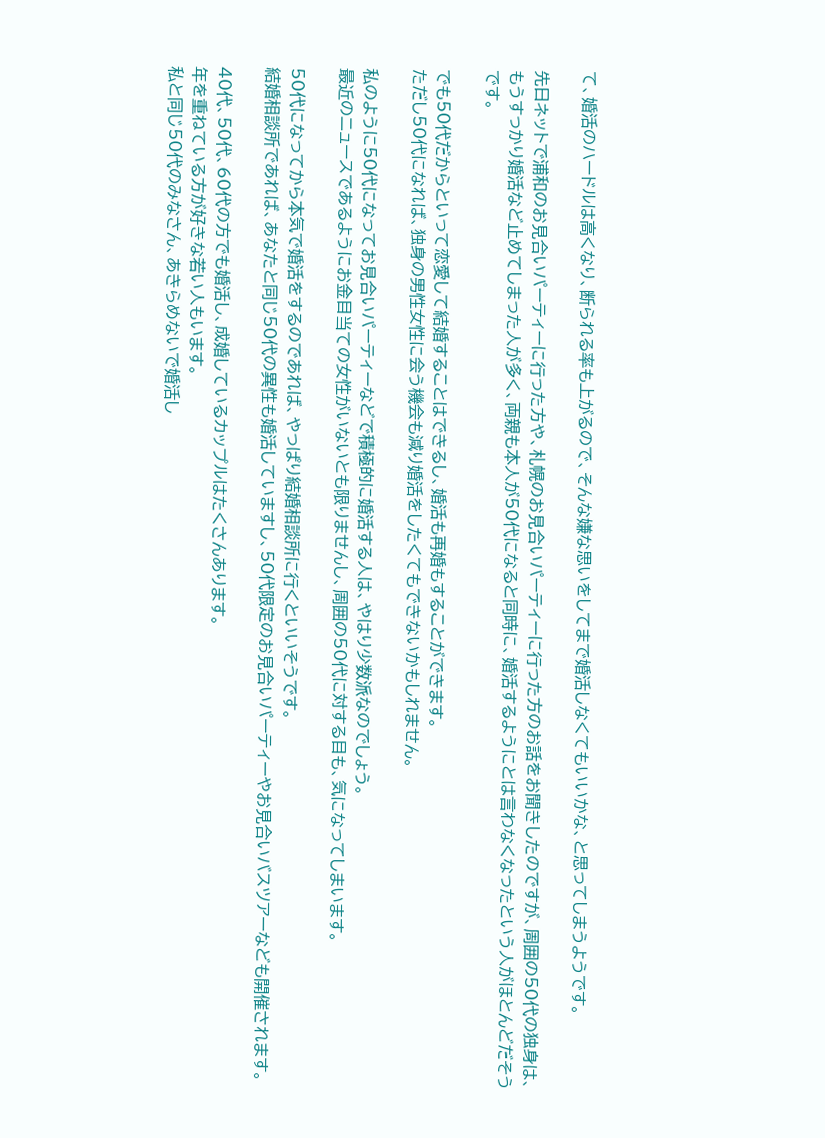て、婚活のハードルは高くなり、断られる率も上がるので、そんな嫌な思いをしてまで婚活しなくてもいいかな、と思ってしまうようです。

先日ネットで浦和のお見合いパーティーに行った方や、札幌のお見合いパーティーに行った方のお話をお聞きしたのですが、周囲の50代の独身は、もうすっかり婚活など止めてしまった人が多く、両親も本人が50代になると同時に、婚活するようにとは言わなくなったという人がほとんどだそうです。

でも50代だからといって恋愛して結婚することはできるし、婚活も再婚もすることができます。
ただし50代になれば、独身の男性女性に会う機会も減り婚活をしたくてもできないかもしれません。

私のように50代になってお見合いパーティーなどで積極的に婚活する人は、やはり少数派なのでしょう。
最近のニュースであるようにお金目当ての女性がいないとも限りませんし、周囲の50代に対する目も、気になってしまいます。

50代になってから本気で婚活をするのであれば、やっぱり結婚相談所に行くといいそうです。
結婚相談所であれば、あなたと同じ50代の異性も婚活していますし、50代限定のお見合いパーティーやお見合いバスツアーなども開催されます。

40代、50代、60代の方でも婚活し、成婚しているカップルはたくさんあります。
年を重ねている方が好きな若い人もいます。
私と同じ50代のみなさん、あきらめないで婚活し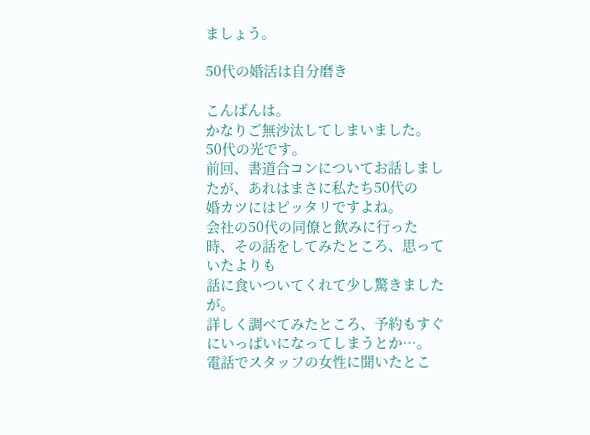ましょう。

50代の婚活は自分磨き

こんばんは。
かなりご無沙汰してしまいました。50代の光です。
前回、書道合コンについてお話しましたが、あれはまさに私たち50代の
婚カツにはピッタリですよね。
会社の50代の同僚と飲みに行った時、その話をしてみたところ、思っていたよりも
話に食いついてくれて少し驚きましたが。
詳しく調べてみたところ、予約もすぐにいっぱいになってしまうとか…。
電話でスタッフの女性に聞いたとこ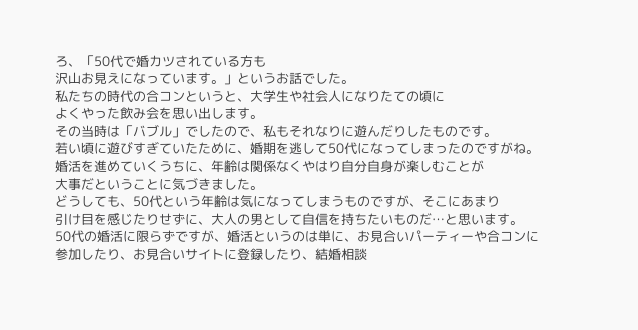ろ、「50代で婚カツされている方も
沢山お見えになっています。」というお話でした。
私たちの時代の合コンというと、大学生や社会人になりたての頃に
よくやった飲み会を思い出します。
その当時は「バブル」でしたので、私もそれなりに遊んだりしたものです。
若い頃に遊びすぎていたために、婚期を逃して50代になってしまったのですがね。
婚活を進めていくうちに、年齢は関係なくやはり自分自身が楽しむことが
大事だということに気づきました。
どうしても、50代という年齢は気になってしまうものですが、そこにあまり
引け目を感じたりせずに、大人の男として自信を持ちたいものだ…と思います。
50代の婚活に限らずですが、婚活というのは単に、お見合いパーティーや合コンに
参加したり、お見合いサイトに登録したり、結婚相談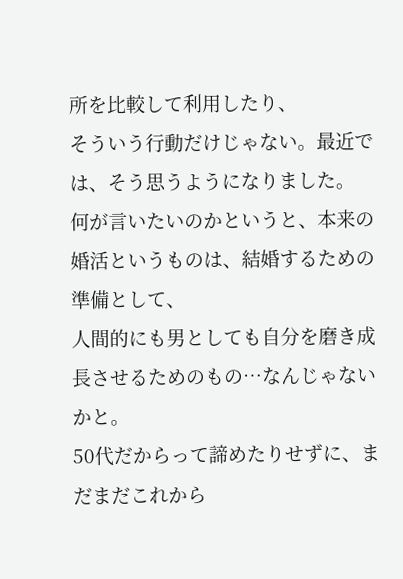所を比較して利用したり、
そういう行動だけじゃない。最近では、そう思うようになりました。
何が言いたいのかというと、本来の婚活というものは、結婚するための準備として、
人間的にも男としても自分を磨き成長させるためのもの…なんじゃないかと。
50代だからって諦めたりせずに、まだまだこれから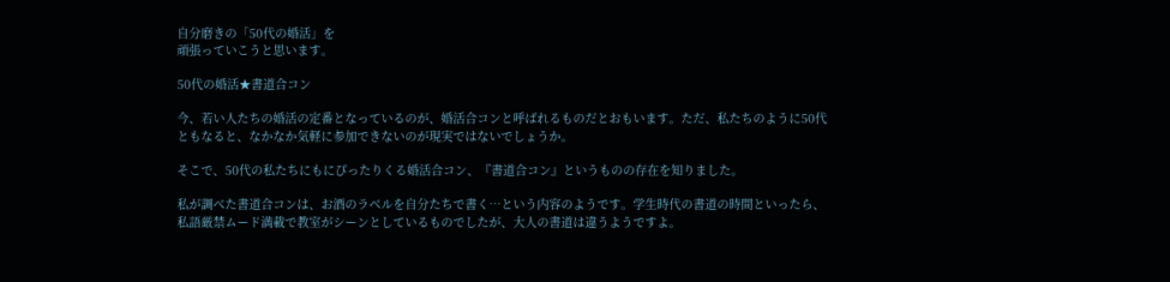自分磨きの「50代の婚活」を
頑張っていこうと思います。

50代の婚活★書道合コン

今、若い人たちの婚活の定番となっているのが、婚活合コンと呼ばれるものだとおもいます。ただ、私たちのように50代ともなると、なかなか気軽に参加できないのが現実ではないでしょうか。

そこで、50代の私たちにもにぴったりくる婚活合コン、『書道合コン』というものの存在を知りました。

私が調べた書道合コンは、お酒のラベルを自分たちで書く…という内容のようです。学生時代の書道の時間といったら、私語厳禁ムード満載で教室がシーンとしているものでしたが、大人の書道は違うようですよ。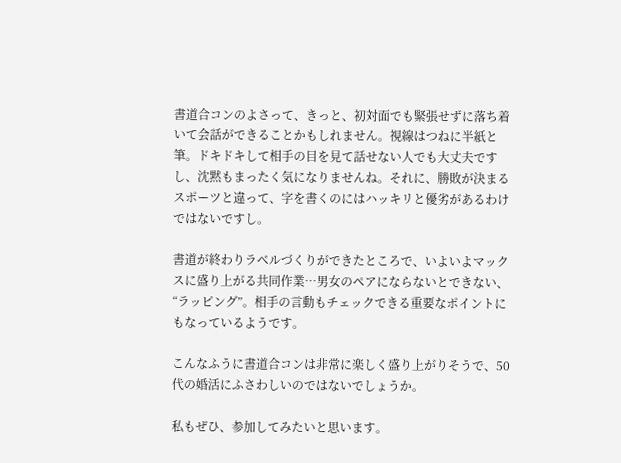書道合コンのよさって、きっと、初対面でも緊張せずに落ち着いて会話ができることかもしれません。視線はつねに半紙と筆。ドキドキして相手の目を見て話せない人でも大丈夫ですし、沈黙もまったく気になりませんね。それに、勝敗が決まるスポーツと違って、字を書くのにはハッキリと優劣があるわけではないですし。

書道が終わりラベルづくりができたところで、いよいよマックスに盛り上がる共同作業…男女のペアにならないとできない、“ラッピング”。相手の言動もチェックできる重要なポイントにもなっているようです。

こんなふうに書道合コンは非常に楽しく盛り上がりそうで、50代の婚活にふさわしいのではないでしょうか。

私もぜひ、参加してみたいと思います。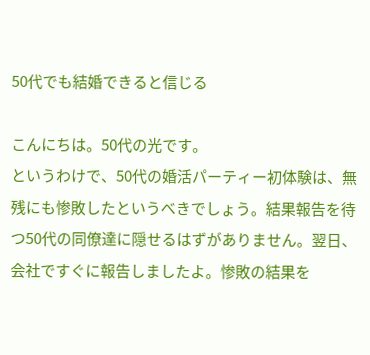50代でも結婚できると信じる

こんにちは。50代の光です。
というわけで、50代の婚活パーティー初体験は、無残にも惨敗したというべきでしょう。結果報告を待つ50代の同僚達に隠せるはずがありません。翌日、会社ですぐに報告しましたよ。惨敗の結果を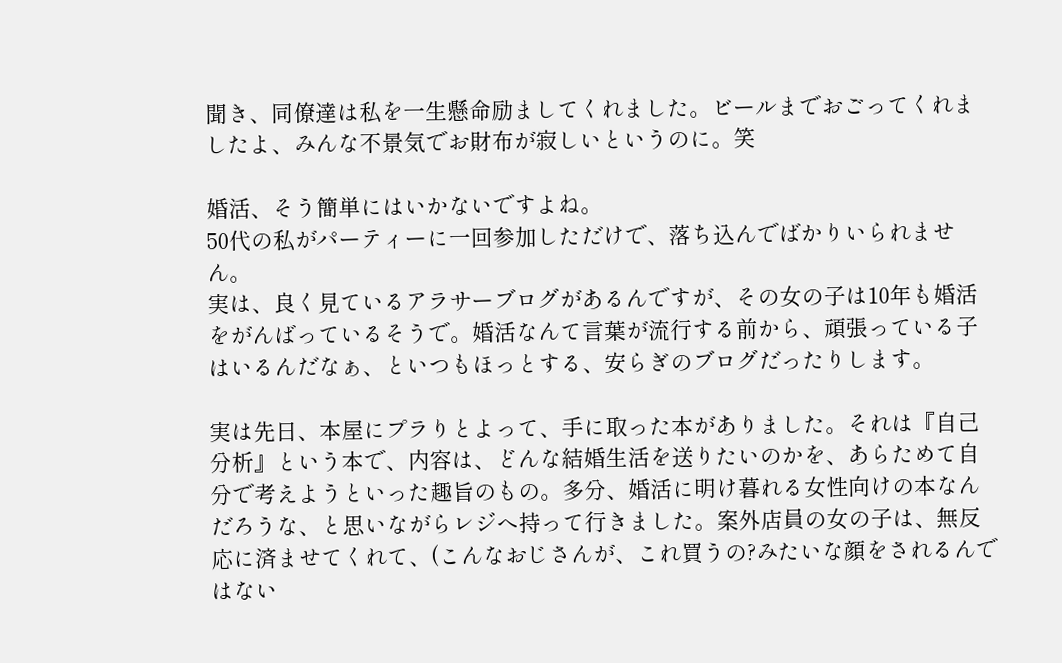聞き、同僚達は私を一生懸命励ましてくれました。ビールまでおごってくれましたよ、みんな不景気でお財布が寂しいというのに。笑

婚活、そう簡単にはいかないですよね。
50代の私がパーティーに一回参加しただけで、落ち込んでばかりいられません。
実は、良く見ているアラサーブログがあるんですが、その女の子は10年も婚活をがんばっているそうで。婚活なんて言葉が流行する前から、頑張っている子はいるんだなぁ、といつもほっとする、安らぎのブログだったりします。

実は先日、本屋にプラりとよって、手に取った本がありました。それは『自己分析』という本で、内容は、どんな結婚生活を送りたいのかを、あらためて自分で考えようといった趣旨のもの。多分、婚活に明け暮れる女性向けの本なんだろうな、と思いながらレジへ持って行きました。案外店員の女の子は、無反応に済ませてくれて、(こんなおじさんが、これ買うの?みたいな顔をされるんではない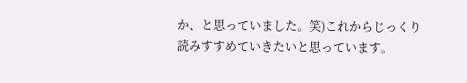か、と思っていました。笑)これからじっくり読みすすめていきたいと思っています。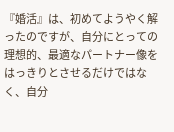『婚活』は、初めてようやく解ったのですが、自分にとっての理想的、最適なパートナー像をはっきりとさせるだけではなく、自分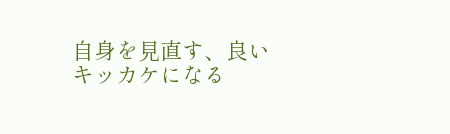自身を見直す、良いキッカケになる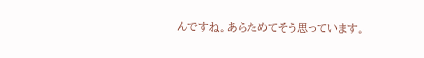んですね。あらためてそう思っています。